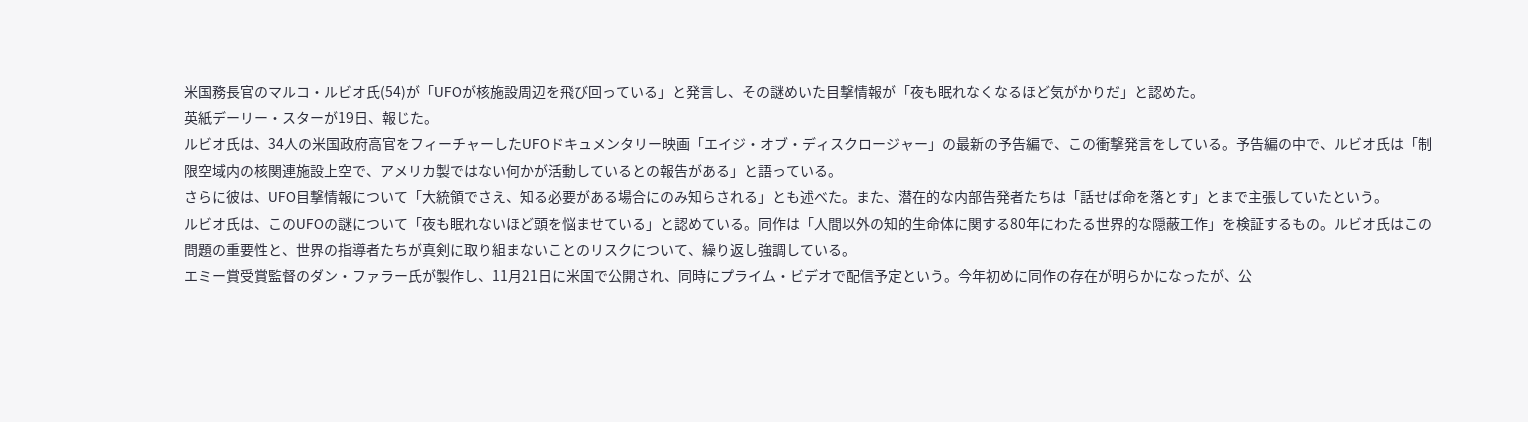米国務長官のマルコ・ルビオ氏(54)が「UFOが核施設周辺を飛び回っている」と発言し、その謎めいた目撃情報が「夜も眠れなくなるほど気がかりだ」と認めた。
英紙デーリー・スターが19日、報じた。
ルビオ氏は、34人の米国政府高官をフィーチャーしたUFOドキュメンタリー映画「エイジ・オブ・ディスクロージャー」の最新の予告編で、この衝撃発言をしている。予告編の中で、ルビオ氏は「制限空域内の核関連施設上空で、アメリカ製ではない何かが活動しているとの報告がある」と語っている。
さらに彼は、UFO目撃情報について「大統領でさえ、知る必要がある場合にのみ知らされる」とも述べた。また、潜在的な内部告発者たちは「話せば命を落とす」とまで主張していたという。
ルビオ氏は、このUFOの謎について「夜も眠れないほど頭を悩ませている」と認めている。同作は「人間以外の知的生命体に関する80年にわたる世界的な隠蔽工作」を検証するもの。ルビオ氏はこの問題の重要性と、世界の指導者たちが真剣に取り組まないことのリスクについて、繰り返し強調している。
エミー賞受賞監督のダン・ファラー氏が製作し、11月21日に米国で公開され、同時にプライム・ビデオで配信予定という。今年初めに同作の存在が明らかになったが、公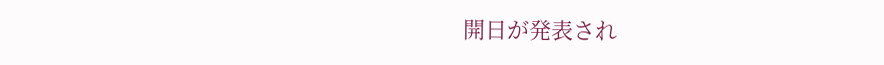開日が発表され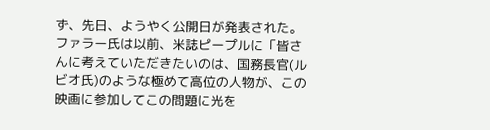ず、先日、ようやく公開日が発表された。
ファラー氏は以前、米誌ピープルに「皆さんに考えていただきたいのは、国務長官(ルビオ氏)のような極めて高位の人物が、この映画に参加してこの問題に光を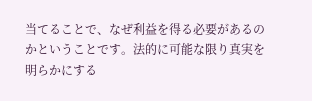当てることで、なぜ利益を得る必要があるのかということです。法的に可能な限り真実を明らかにする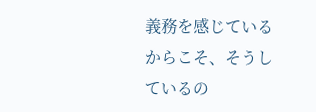義務を感じているからこそ、そうしているの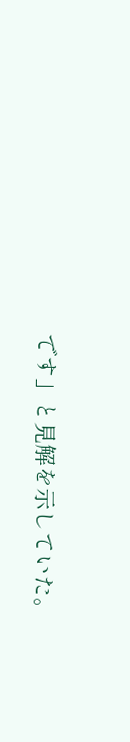です」と見解を示していた。